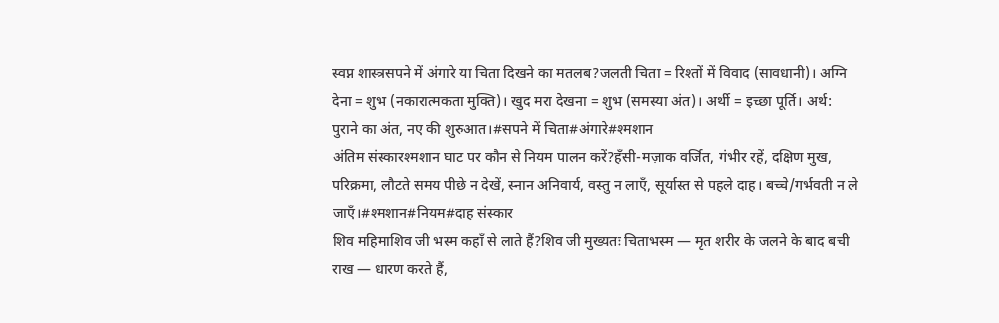स्वप्न शास्त्रसपने में अंगारे या चिता दिखने का मतलब?जलती चिता = रिश्तों में विवाद (सावधानी)। अग्नि देना = शुभ (नकारात्मकता मुक्ति)। खुद मरा देखना = शुभ (समस्या अंत)। अर्थी = इच्छा पूर्ति। अर्थ: पुराने का अंत, नए की शुरुआत।#सपने में चिता#अंगारे#श्मशान
अंतिम संस्कारश्मशान घाट पर कौन से नियम पालन करें?हँसी-मज़ाक वर्जित, गंभीर रहें, दक्षिण मुख, परिक्रमा, लौटते समय पीछे न देखें, स्नान अनिवार्य, वस्तु न लाएँ, सूर्यास्त से पहले दाह। बच्चे/गर्भवती न ले जाएँ।#श्मशान#नियम#दाह संस्कार
शिव महिमाशिव जी भस्म कहाँ से लाते हैं?शिव जी मुख्यतः चिताभस्म — मृत शरीर के जलने के बाद बची राख — धारण करते हैं,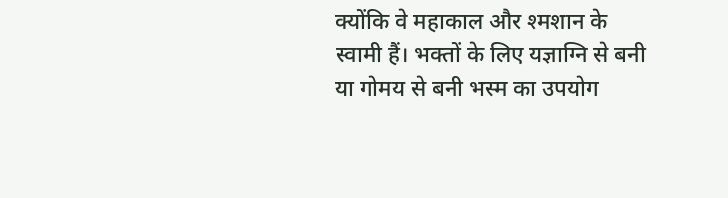क्योंकि वे महाकाल और श्मशान के स्वामी हैं। भक्तों के लिए यज्ञाग्नि से बनी या गोमय से बनी भस्म का उपयोग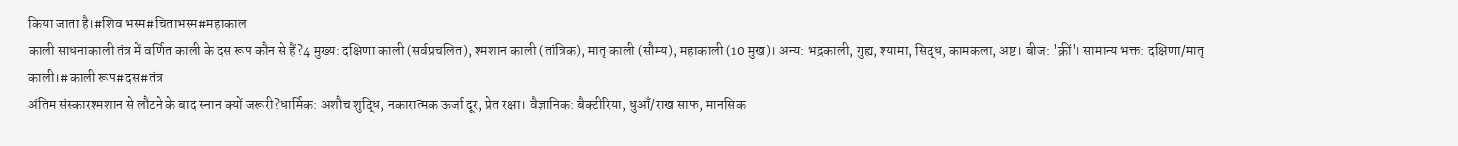किया जाता है।#शिव भस्म#चिताभस्म#महाकाल
काली साधनाकाली तंत्र में वर्णित काली के दस रूप कौन से हैं?4 मुख्य: दक्षिणा काली (सर्वप्रचलित), श्मशान काली (तांत्रिक), मातृ काली (सौम्य), महाकाली (10 मुख)। अन्य: भद्रकाली, गुह्य, श्यामा, सिद्ध, कामकला, अष्ट। बीज: 'क्रीं'। सामान्य भक्त: दक्षिणा/मातृ काली।#काली रूप#दस#तंत्र
अंतिम संस्कारश्मशान से लौटने के बाद स्नान क्यों जरूरी?धार्मिक: अशौच शुद्धि, नकारात्मक ऊर्जा दूर, प्रेत रक्षा। वैज्ञानिक: बैक्टीरिया, धुआँ/राख साफ, मानसिक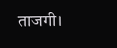ताजगी।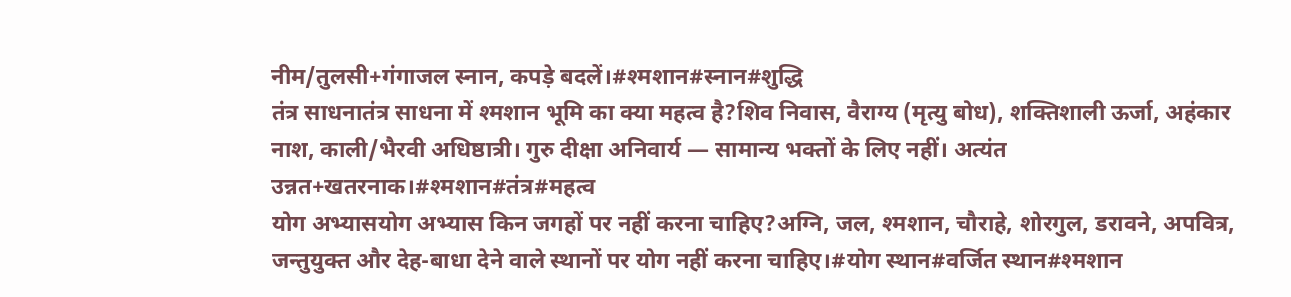नीम/तुलसी+गंगाजल स्नान, कपड़े बदलें।#श्मशान#स्नान#शुद्धि
तंत्र साधनातंत्र साधना में श्मशान भूमि का क्या महत्व है?शिव निवास, वैराग्य (मृत्यु बोध), शक्तिशाली ऊर्जा, अहंकार नाश, काली/भैरवी अधिष्ठात्री। गुरु दीक्षा अनिवार्य — सामान्य भक्तों के लिए नहीं। अत्यंत उन्नत+खतरनाक।#श्मशान#तंत्र#महत्व
योग अभ्यासयोग अभ्यास किन जगहों पर नहीं करना चाहिए?अग्नि, जल, श्मशान, चौराहे, शोरगुल, डरावने, अपवित्र, जन्तुयुक्त और देह-बाधा देने वाले स्थानों पर योग नहीं करना चाहिए।#योग स्थान#वर्जित स्थान#श्मशान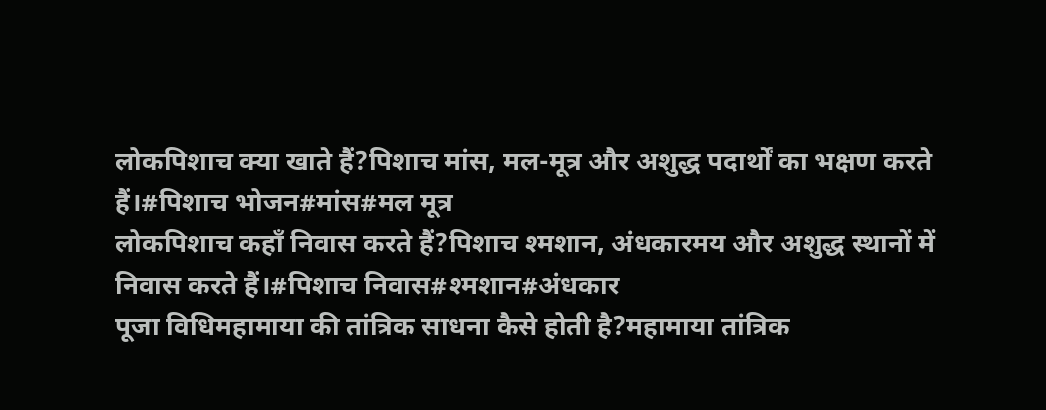लोकपिशाच क्या खाते हैं?पिशाच मांस, मल-मूत्र और अशुद्ध पदार्थों का भक्षण करते हैं।#पिशाच भोजन#मांस#मल मूत्र
लोकपिशाच कहाँ निवास करते हैं?पिशाच श्मशान, अंधकारमय और अशुद्ध स्थानों में निवास करते हैं।#पिशाच निवास#श्मशान#अंधकार
पूजा विधिमहामाया की तांत्रिक साधना कैसे होती है?महामाया तांत्रिक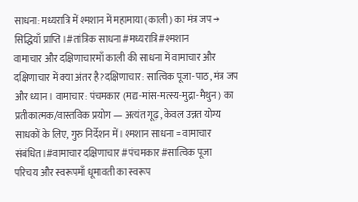साधना: मध्यरात्रि में श्मशान में महामाया (काली) का मंत्र जप → सिद्धियाँ प्राप्ति।#तांत्रिक साधना#मध्यरात्रि#श्मशान
वामाचार और दक्षिणाचारमाँ काली की साधना में वामाचार और दक्षिणाचार में क्या अंतर है?दक्षिणाचार: सात्विक पूजा-पाठ, मंत्र जप और ध्यान। वामाचार: पंचमकार (मद्य-मांस-मत्स्य-मुद्रा-मैथुन) का प्रतीकात्मक/वास्तविक प्रयोग — अत्यंत गूढ़, केवल उन्नत योग्य साधकों के लिए, गुरु निर्देशन में। श्मशान साधना = वामाचार संबंधित।#वामाचार दक्षिणाचार#पंचमकार#सात्विक पूजा
परिचय और स्वरूपमाँ धूमावती का स्वरूप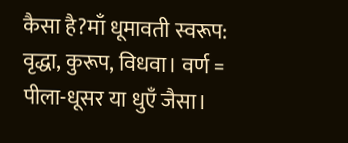कैसा है?माँ धूमावती स्वरूप: वृद्धा, कुरूप, विधवा। वर्ण = पीला-धूसर या धुएँ जैसा।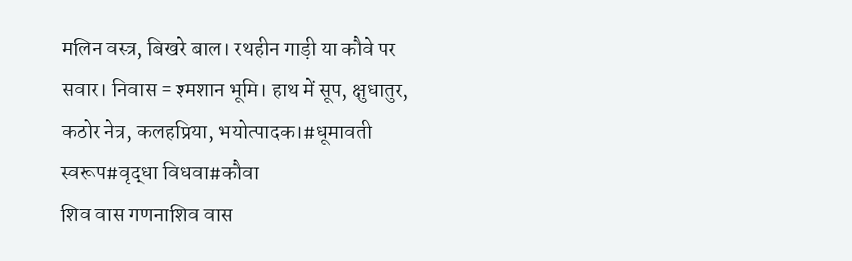मलिन वस्त्र, बिखरे बाल। रथहीन गाड़ी या कौवे पर सवार। निवास = श्मशान भूमि। हाथ में सूप, क्षुधातुर, कठोर नेत्र, कलहप्रिया, भयोत्पादक।#धूमावती स्वरूप#वृद्धा विधवा#कौवा
शिव वास गणनाशिव वास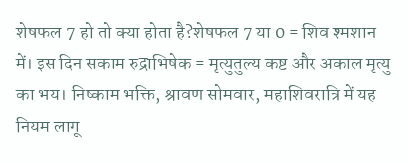शेषफल 7 हो तो क्या होता है?शेषफल 7 या 0 = शिव श्मशान में। इस दिन सकाम रुद्राभिषेक = मृत्युतुल्य कष्ट और अकाल मृत्यु का भय। निष्काम भक्ति, श्रावण सोमवार, महाशिवरात्रि में यह नियम लागू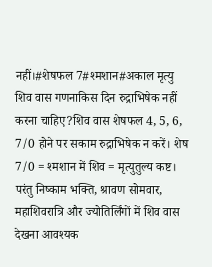नहीं।#शेषफल 7#श्मशान#अकाल मृत्यु
शिव वास गणनाकिस दिन रुद्राभिषेक नहीं करना चाहिए?शिव वास शेषफल 4, 5, 6, 7/0 होने पर सकाम रुद्राभिषेक न करें। शेष 7/0 = श्मशान में शिव = मृत्युतुल्य कष्ट। परंतु निष्काम भक्ति, श्रावण सोमवार, महाशिवरात्रि और ज्योतिर्लिंगों में शिव वास देखना आवश्यक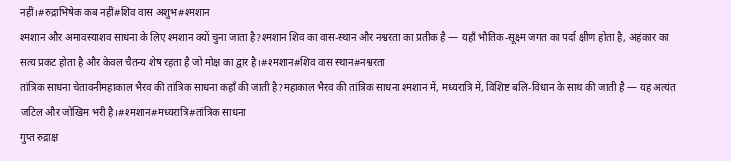नहीं।#रुद्राभिषेक कब नहीं#शिव वास अशुभ#श्मशान
श्मशान और अमावस्याशव साधना के लिए श्मशान क्यों चुना जाता है?श्मशान शिव का वास-स्थान और नश्वरता का प्रतीक है — यहाँ भौतिक-सूक्ष्म जगत का पर्दा क्षीण होता है, अहंकार का सत्य प्रकट होता है और केवल चैतन्य शेष रहता है जो मोक्ष का द्वार है।#श्मशान#शिव वास स्थान#नश्वरता
तांत्रिक साधना चेतावनीमहाकाल भैरव की तांत्रिक साधना कहाँ की जाती है?महाकाल भैरव की तांत्रिक साधना श्मशान में, मध्यरात्रि में, विशिष्ट बलि-विधान के साथ की जाती है — यह अत्यंत जटिल और जोखिम भरी है।#श्मशान#मध्यरात्रि#तांत्रिक साधना
गुप्त रुद्राक्ष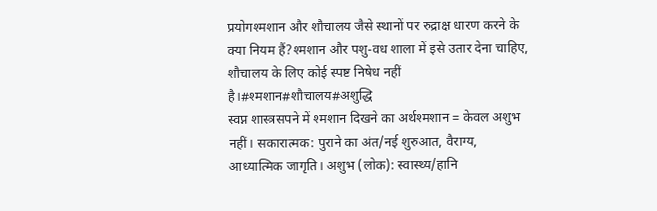प्रयोगश्मशान और शौचालय जैसे स्थानों पर रुद्राक्ष धारण करने के क्या नियम हैं?श्मशान और पशु-वध शाला में इसे उतार देना चाहिए, शौचालय के लिए कोई स्पष्ट निषेध नहीं है।#श्मशान#शौचालय#अशुद्धि
स्वप्न शास्त्रसपने में श्मशान दिखने का अर्थश्मशान = केवल अशुभ नहीं। सकारात्मक: पुराने का अंत/नई शुरुआत, वैराग्य, आध्यात्मिक जागृति। अशुभ (लोक): स्वास्थ्य/हानि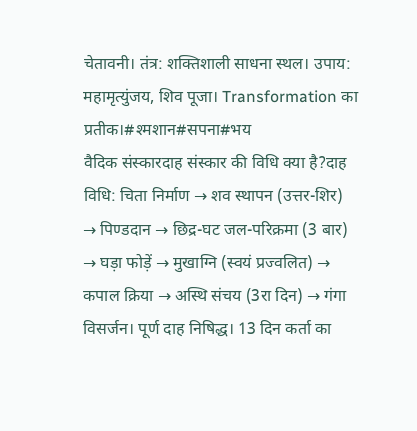चेतावनी। तंत्र: शक्तिशाली साधना स्थल। उपाय: महामृत्युंजय, शिव पूजा। Transformation का प्रतीक।#श्मशान#सपना#भय
वैदिक संस्कारदाह संस्कार की विधि क्या है?दाह विधि: चिता निर्माण → शव स्थापन (उत्तर-शिर) → पिण्डदान → छिद्र-घट जल-परिक्रमा (3 बार) → घड़ा फोड़ें → मुखाग्नि (स्वयं प्रज्वलित) → कपाल क्रिया → अस्थि संचय (3रा दिन) → गंगा विसर्जन। पूर्ण दाह निषिद्ध। 13 दिन कर्ता का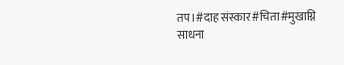तप।#दाह संस्कार#चिता#मुखाग्नि
साधना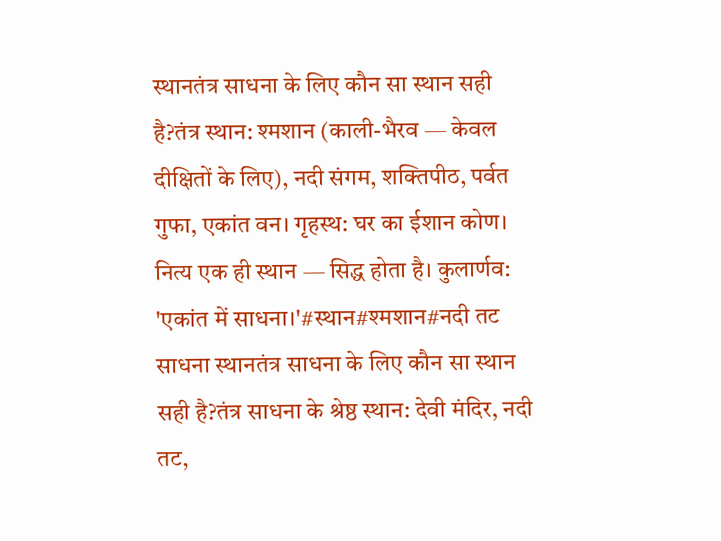स्थानतंत्र साधना के लिए कौन सा स्थान सही है?तंत्र स्थान: श्मशान (काली-भैरव — केवल दीक्षितों के लिए), नदी संगम, शक्तिपीठ, पर्वत गुफा, एकांत वन। गृहस्थ: घर का ईशान कोण। नित्य एक ही स्थान — सिद्ध होता है। कुलार्णव: 'एकांत में साधना।'#स्थान#श्मशान#नदी तट
साधना स्थानतंत्र साधना के लिए कौन सा स्थान सही है?तंत्र साधना के श्रेष्ठ स्थान: देवी मंदिर, नदी तट,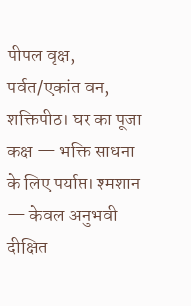पीपल वृक्ष, पर्वत/एकांत वन, शक्तिपीठ। घर का पूजा कक्ष — भक्ति साधना के लिए पर्याप्त। श्मशान — केवल अनुभवी दीक्षित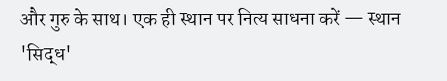और गुरु के साथ। एक ही स्थान पर नित्य साधना करें — स्थान 'सिद्ध'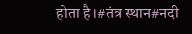होता है।#तंत्र स्थान#नदी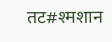तट#श्मशान